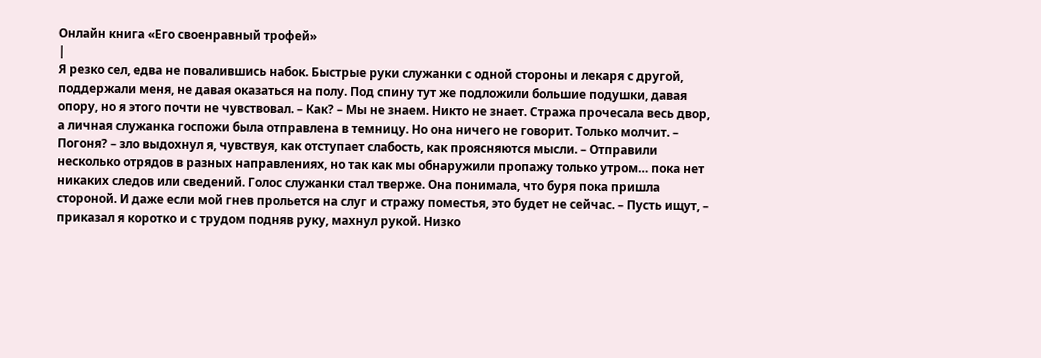Онлайн книга «Его своенравный трофей»
|
Я резко сел, едва не повалившись набок. Быстрые руки служанки с одной стороны и лекаря с другой, поддержали меня, не давая оказаться на полу. Под спину тут же подложили большие подушки, давая опору, но я этого почти не чувствовал. – Как? – Мы не знаем. Никто не знает. Стража прочесала весь двор, а личная служанка госпожи была отправлена в темницу. Но она ничего не говорит. Только молчит. – Погоня? – зло выдохнул я, чувствуя, как отступает слабость, как проясняются мысли. – Отправили несколько отрядов в разных направлениях, но так как мы обнаружили пропажу только утром… пока нет никаких следов или сведений. Голос служанки стал тверже. Она понимала, что буря пока пришла стороной. И даже если мой гнев прольется на слуг и стражу поместья, это будет не сейчас. – Пусть ищут, – приказал я коротко и с трудом подняв руку, махнул рукой. Низко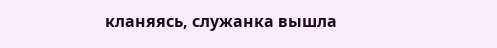кланяясь, служанка вышла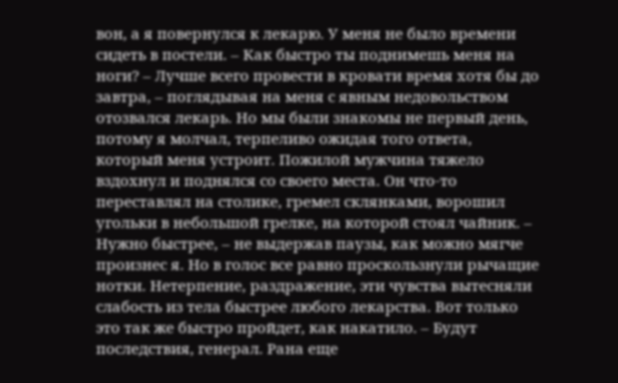вон, а я повернулся к лекарю. У меня не было времени сидеть в постели. – Как быстро ты поднимешь меня на ноги? – Лучше всего провести в кровати время хотя бы до завтра, – поглядывая на меня с явным недовольством отозвался лекарь. Но мы были знакомы не первый день, потому я молчал, терпеливо ожидая того ответа, который меня устроит. Пожилой мужчина тяжело вздохнул и поднялся со своего места. Он что-то переставлял на столике, гремел склянками, ворошил угольки в небольшой грелке, на которой стоял чайник. – Нужно быстрее, – не выдержав паузы, как можно мягче произнес я. Но в голос все равно проскользнули рычащие нотки. Нетерпение, раздражение, эти чувства вытесняли слабость из тела быстрее любого лекарства. Вот только это так же быстро пройдет, как накатило. – Будут последствия, генерал. Рана еще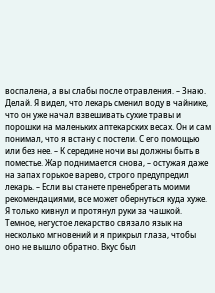воспалена, а вы слабы после отравления. – Знаю. Делай. Я видел, что лекарь сменил воду в чайнике, что он уже начал взвешивать сухие травы и порошки на маленьких аптекарских весах. Он и сам понимал, что я встану с постели. С его помощью или без нее. – К середине ночи вы должны быть в поместье. Жар поднимается снова, – остужая даже на запах горькое варево, строго предупредил лекарь. – Если вы станете пренебрегать моими рекомендациями, все может обернуться куда хуже. Я только кивнул и протянул руки за чашкой. Темное, негустое лекарство связало язык на несколько мгновений и я прикрыл глаза, чтобы оно не вышло обратно. Вкус был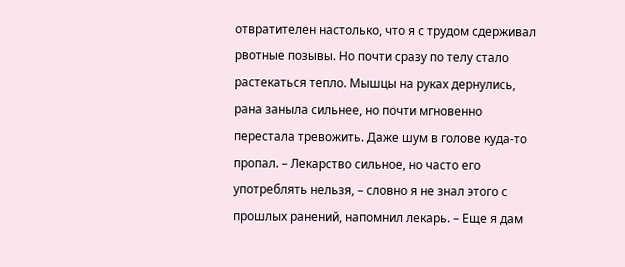отвратителен настолько, что я с трудом сдерживал рвотные позывы. Но почти сразу по телу стало растекаться тепло. Мышцы на руках дернулись, рана заныла сильнее, но почти мгновенно перестала тревожить. Даже шум в голове куда-то пропал. – Лекарство сильное, но часто его употреблять нельзя, – словно я не знал этого с прошлых ранений, напомнил лекарь. – Еще я дам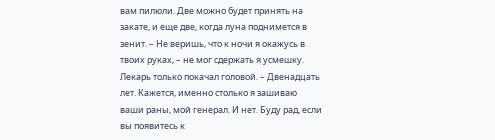вам пилюли. Две можно будет принять на закате, и еще две, когда луна поднимется в зенит. – Не веришь, что к ночи я окажусь в твоих руках, – не мог сдержать я усмешку. Лекарь только покачал головой. – Двенадцать лет. Кажется, именно столько я зашиваю ваши раны, мой генерал. И нет. Буду рад, если вы появитесь к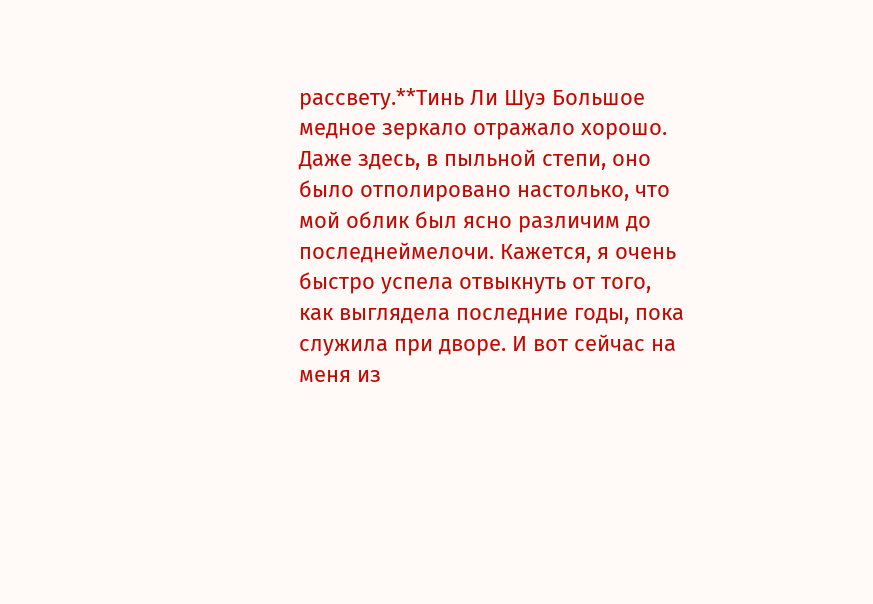рассвету.**Тинь Ли Шуэ Большое медное зеркало отражало хорошо. Даже здесь, в пыльной степи, оно было отполировано настолько, что мой облик был ясно различим до последнеймелочи. Кажется, я очень быстро успела отвыкнуть от того, как выглядела последние годы, пока служила при дворе. И вот сейчас на меня из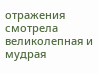отражения смотрела великолепная и мудрая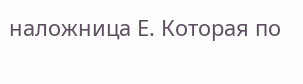наложница Е. Которая по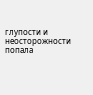глупости и неосторожности попала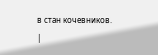в стан кочевников. |